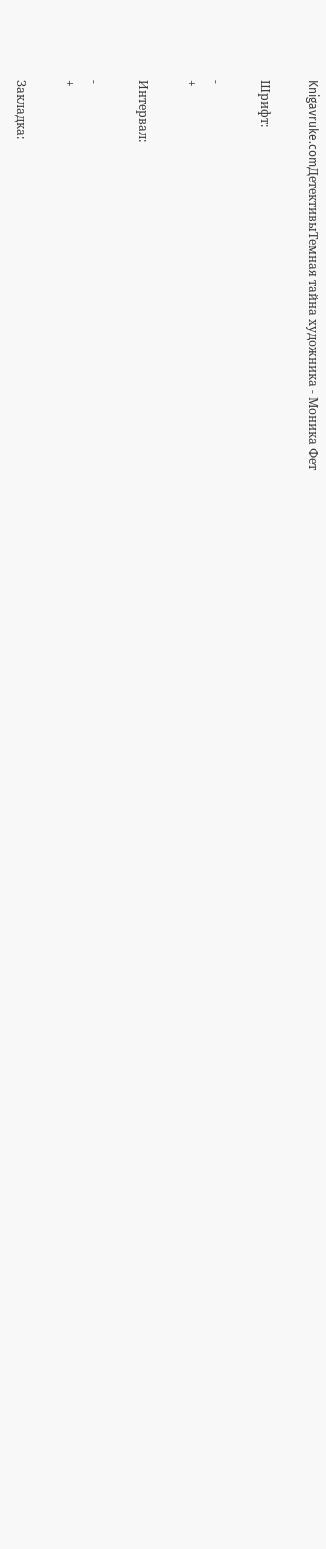Knigavruke.comДетективыТемная тайна художника - Моника Фет

Шрифт:

-
+

Интервал:

-
+

Закладка: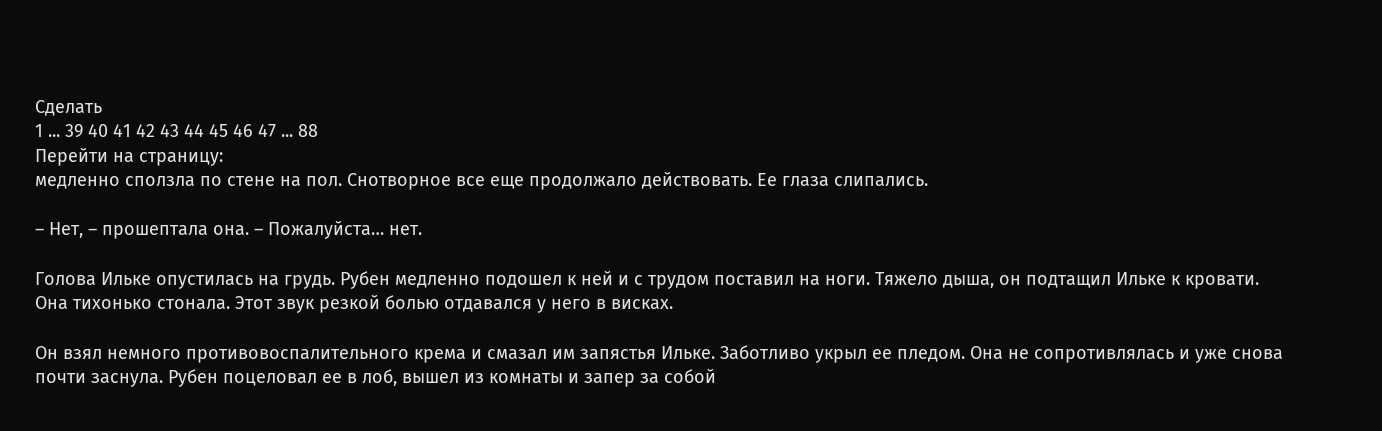Сделать
1 ... 39 40 41 42 43 44 45 46 47 ... 88
Перейти на страницу:
медленно сползла по стене на пол. Снотворное все еще продолжало действовать. Ее глаза слипались.

– Нет, – прошептала она. – Пожалуйста… нет.

Голова Ильке опустилась на грудь. Рубен медленно подошел к ней и с трудом поставил на ноги. Тяжело дыша, он подтащил Ильке к кровати. Она тихонько стонала. Этот звук резкой болью отдавался у него в висках.

Он взял немного противовоспалительного крема и смазал им запястья Ильке. Заботливо укрыл ее пледом. Она не сопротивлялась и уже снова почти заснула. Рубен поцеловал ее в лоб, вышел из комнаты и запер за собой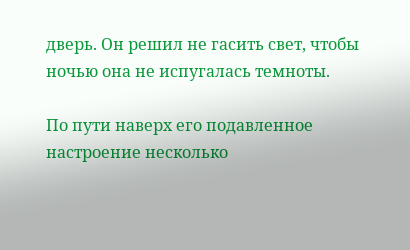дверь. Он решил не гасить свет, чтобы ночью она не испугалась темноты.

По пути наверх его подавленное настроение несколько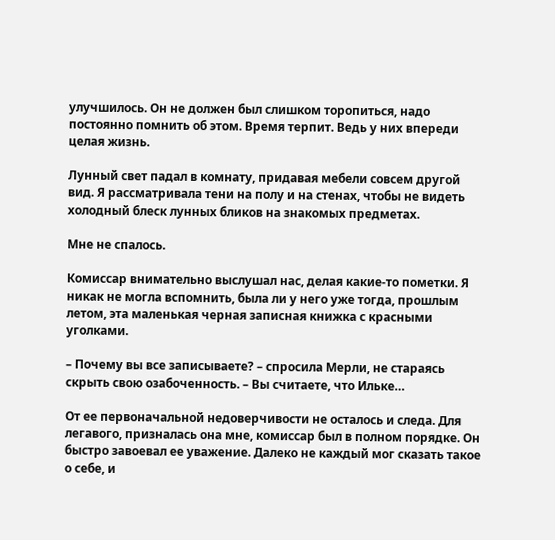улучшилось. Он не должен был слишком торопиться, надо постоянно помнить об этом. Время терпит. Ведь у них впереди целая жизнь.

Лунный свет падал в комнату, придавая мебели совсем другой вид. Я рассматривала тени на полу и на стенах, чтобы не видеть холодный блеск лунных бликов на знакомых предметах.

Мне не спалось.

Комиссар внимательно выслушал нас, делая какие-то пометки. Я никак не могла вспомнить, была ли у него уже тогда, прошлым летом, эта маленькая черная записная книжка с красными уголками.

– Почему вы все записываете? – спросила Мерли, не стараясь скрыть свою озабоченность. – Вы считаете, что Ильке…

От ее первоначальной недоверчивости не осталось и следа. Для легавого, призналась она мне, комиссар был в полном порядке. Он быстро завоевал ее уважение. Далеко не каждый мог сказать такое о себе, и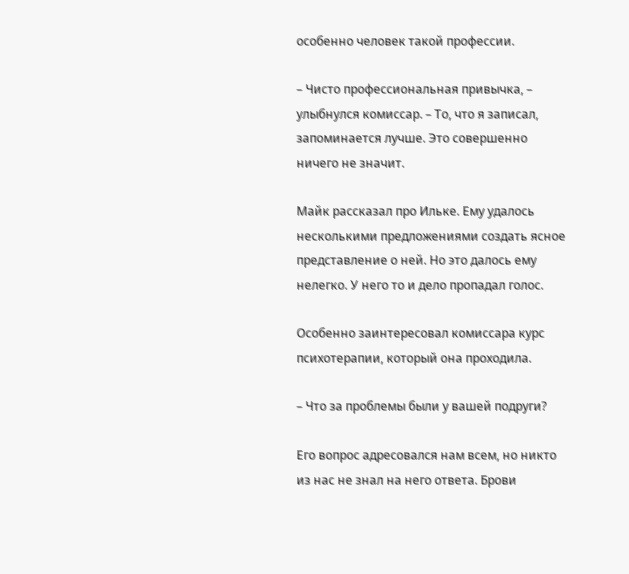особенно человек такой профессии.

– Чисто профессиональная привычка, – улыбнулся комиссар. – То, что я записал, запоминается лучше. Это совершенно ничего не значит.

Майк рассказал про Ильке. Ему удалось несколькими предложениями создать ясное представление о ней. Но это далось ему нелегко. У него то и дело пропадал голос.

Особенно заинтересовал комиссара курс психотерапии, который она проходила.

– Что за проблемы были у вашей подруги?

Его вопрос адресовался нам всем, но никто из нас не знал на него ответа. Брови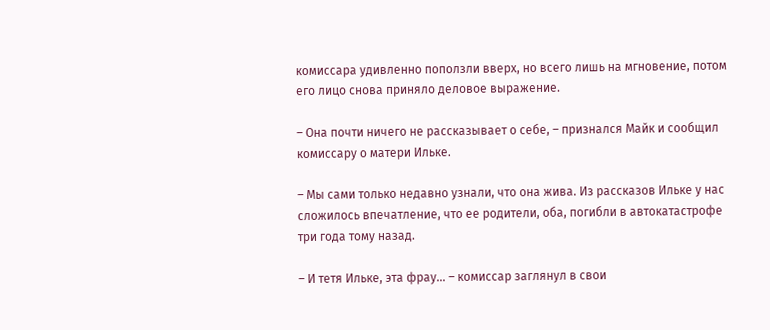комиссара удивленно поползли вверх, но всего лишь на мгновение, потом его лицо снова приняло деловое выражение.

– Она почти ничего не рассказывает о себе, – признался Майк и сообщил комиссару о матери Ильке.

– Мы сами только недавно узнали, что она жива. Из рассказов Ильке у нас сложилось впечатление, что ее родители, оба, погибли в автокатастрофе три года тому назад.

– И тетя Ильке, эта фрау… – комиссар заглянул в свои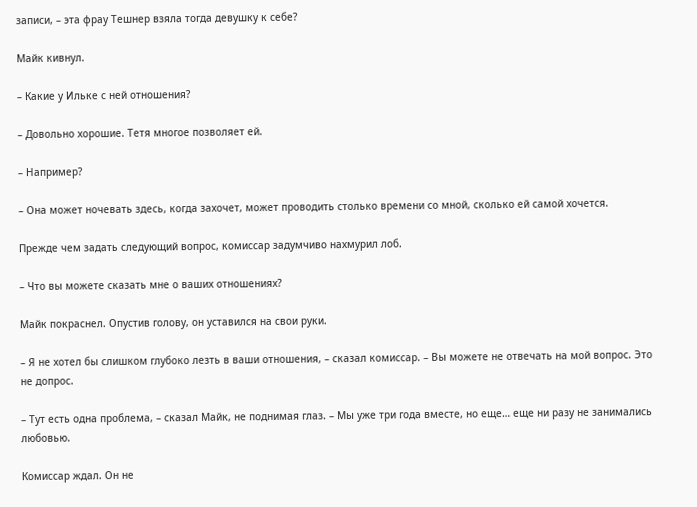записи, – эта фрау Тешнер взяла тогда девушку к себе?

Майк кивнул.

– Какие у Ильке с ней отношения?

– Довольно хорошие. Тетя многое позволяет ей.

– Например?

– Она может ночевать здесь, когда захочет, может проводить столько времени со мной, сколько ей самой хочется.

Прежде чем задать следующий вопрос, комиссар задумчиво нахмурил лоб.

– Что вы можете сказать мне о ваших отношениях?

Майк покраснел. Опустив голову, он уставился на свои руки.

– Я не хотел бы слишком глубоко лезть в ваши отношения, – сказал комиссар. – Вы можете не отвечать на мой вопрос. Это не допрос.

– Тут есть одна проблема, – сказал Майк, не поднимая глаз. – Мы уже три года вместе, но еще… еще ни разу не занимались любовью.

Комиссар ждал. Он не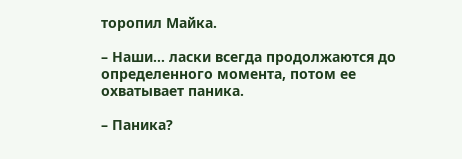торопил Майка.

– Наши… ласки всегда продолжаются до определенного момента, потом ее охватывает паника.

– Паника?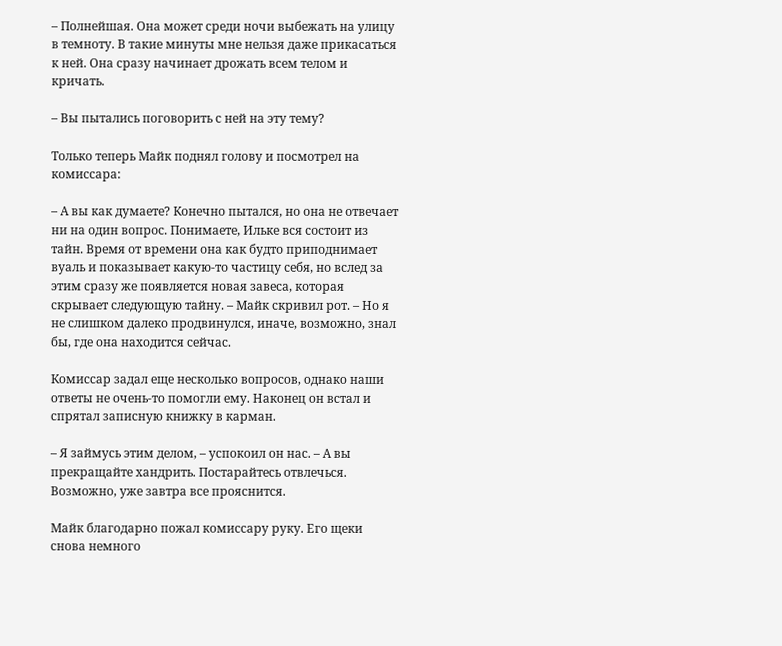– Полнейшая. Она может среди ночи выбежать на улицу в темноту. В такие минуты мне нельзя даже прикасаться к ней. Она сразу начинает дрожать всем телом и кричать.

– Вы пытались поговорить с ней на эту тему?

Только теперь Майк поднял голову и посмотрел на комиссара:

– А вы как думаете? Конечно пытался, но она не отвечает ни на один вопрос. Понимаете, Ильке вся состоит из тайн. Время от времени она как будто приподнимает вуаль и показывает какую-то частицу себя, но вслед за этим сразу же появляется новая завеса, которая скрывает следующую тайну. – Майк скривил рот. – Но я не слишком далеко продвинулся, иначе, возможно, знал бы, где она находится сейчас.

Комиссар задал еще несколько вопросов, однако наши ответы не очень-то помогли ему. Наконец он встал и спрятал записную книжку в карман.

– Я займусь этим делом, – успокоил он нас. – А вы прекращайте хандрить. Постарайтесь отвлечься. Возможно, уже завтра все прояснится.

Майк благодарно пожал комиссару руку. Его щеки снова немного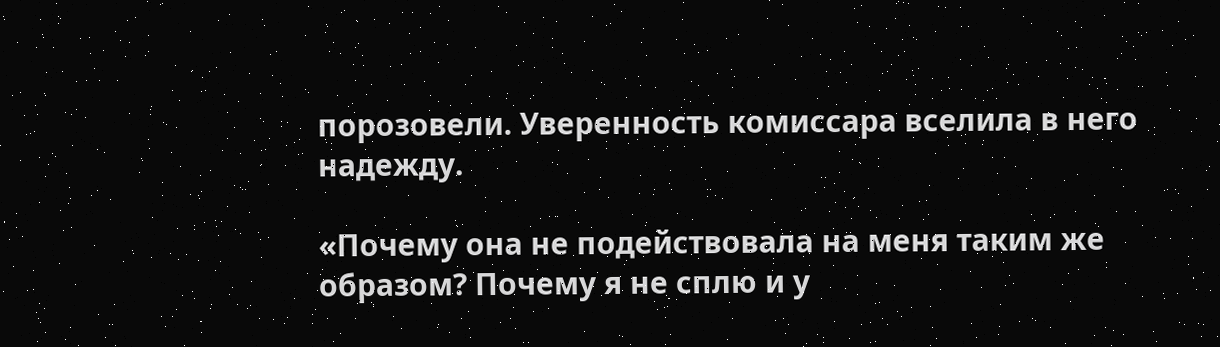порозовели. Уверенность комиссара вселила в него надежду.

«Почему она не подействовала на меня таким же образом? Почему я не сплю и у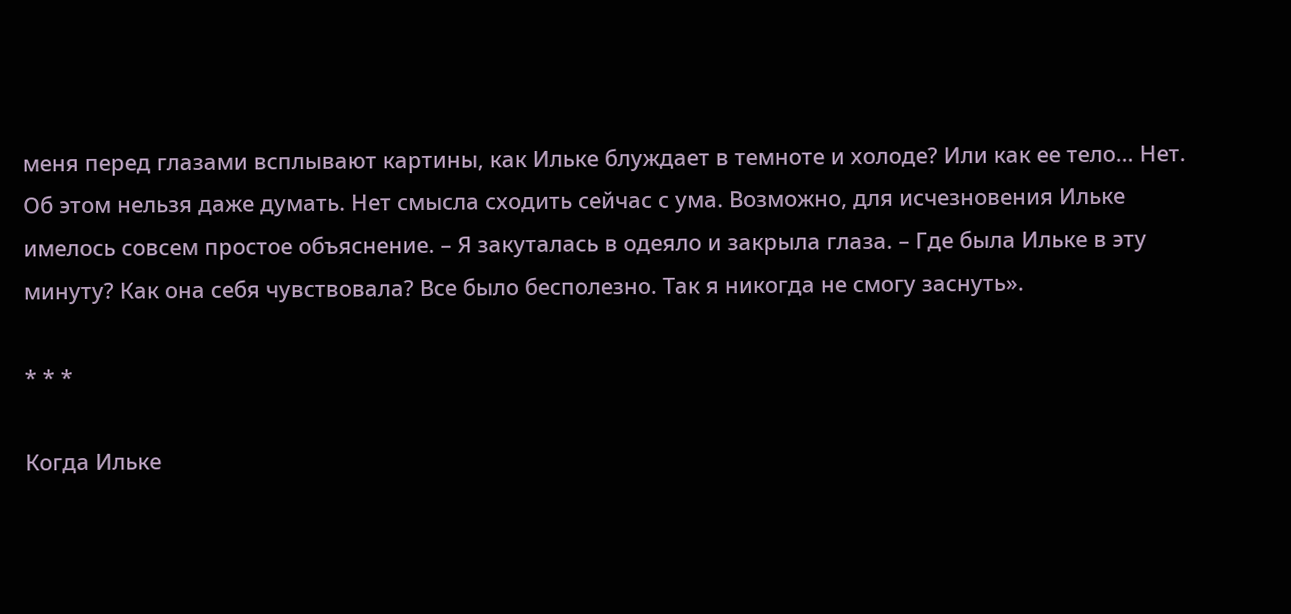меня перед глазами всплывают картины, как Ильке блуждает в темноте и холоде? Или как ее тело… Нет. Об этом нельзя даже думать. Нет смысла сходить сейчас с ума. Возможно, для исчезновения Ильке имелось совсем простое объяснение. – Я закуталась в одеяло и закрыла глаза. – Где была Ильке в эту минуту? Как она себя чувствовала? Все было бесполезно. Так я никогда не смогу заснуть».

* * *

Когда Ильке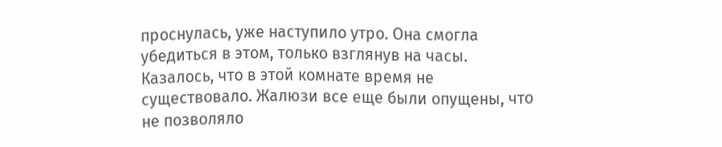проснулась, уже наступило утро. Она смогла убедиться в этом, только взглянув на часы. Казалось, что в этой комнате время не существовало. Жалюзи все еще были опущены, что не позволяло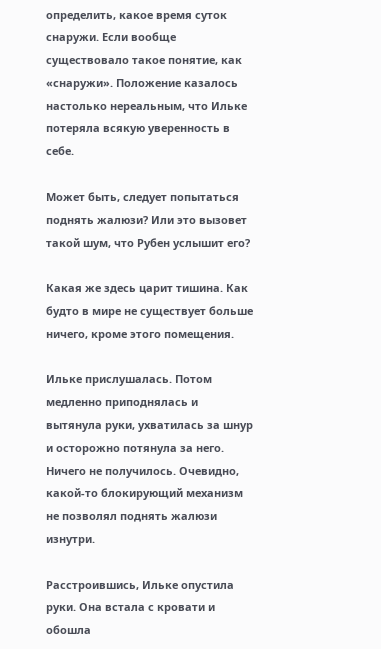определить, какое время суток снаружи. Если вообще существовало такое понятие, как «снаружи». Положение казалось настолько нереальным, что Ильке потеряла всякую уверенность в себе.

Может быть, следует попытаться поднять жалюзи? Или это вызовет такой шум, что Рубен услышит его?

Какая же здесь царит тишина. Как будто в мире не существует больше ничего, кроме этого помещения.

Ильке прислушалась. Потом медленно приподнялась и вытянула руки, ухватилась за шнур и осторожно потянула за него. Ничего не получилось. Очевидно, какой-то блокирующий механизм не позволял поднять жалюзи изнутри.

Расстроившись, Ильке опустила руки. Она встала с кровати и обошла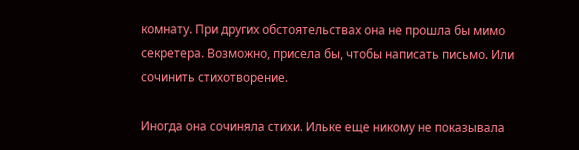комнату. При других обстоятельствах она не прошла бы мимо секретера. Возможно, присела бы, чтобы написать письмо. Или сочинить стихотворение.

Иногда она сочиняла стихи. Ильке еще никому не показывала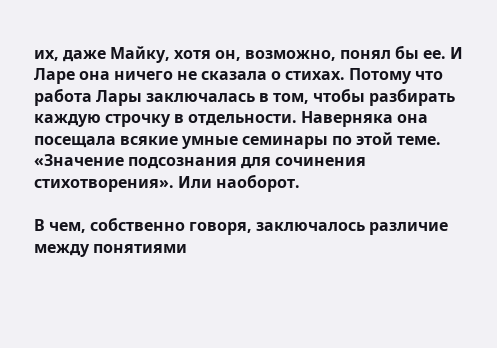их, даже Майку, хотя он, возможно, понял бы ее. И Ларе она ничего не сказала о стихах. Потому что работа Лары заключалась в том, чтобы разбирать каждую строчку в отдельности. Наверняка она посещала всякие умные семинары по этой теме. «Значение подсознания для сочинения стихотворения». Или наоборот.

В чем, собственно говоря, заключалось различие между понятиями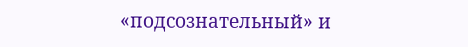«подсознательный» и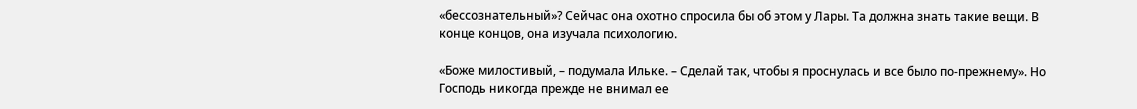«бессознательный»? Сейчас она охотно спросила бы об этом у Лары. Та должна знать такие вещи. В конце концов, она изучала психологию.

«Боже милостивый, – подумала Ильке. – Сделай так, чтобы я проснулась и все было по-прежнему». Но Господь никогда прежде не внимал ее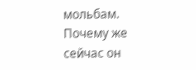мольбам. Почему же сейчас он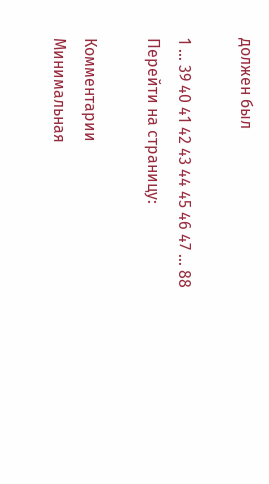должен был

1 ... 39 40 41 42 43 44 45 46 47 ... 88
Перейти на страницу:

Комментарии
Минимальная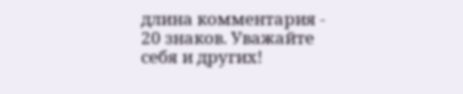длина комментария - 20 знаков. Уважайте себя и других!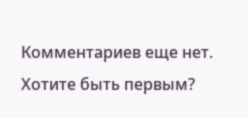Комментариев еще нет. Хотите быть первым?